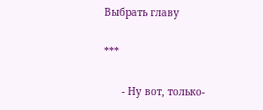Выбрать главу

***

      - Ну вот, только-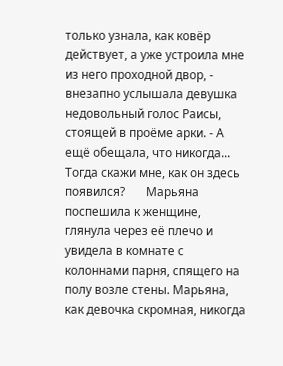только узнала, как ковёр действует, а уже устроила мне из него проходной двор, - внезапно услышала девушка недовольный голос Раисы, стоящей в проёме арки. - А ещё обещала, что никогда... Тогда скажи мне, как он здесь появился?       Марьяна поспешила к женщине, глянула через её плечо и увидела в комнате с колоннами парня, спящего на полу возле стены. Марьяна, как девочка скромная, никогда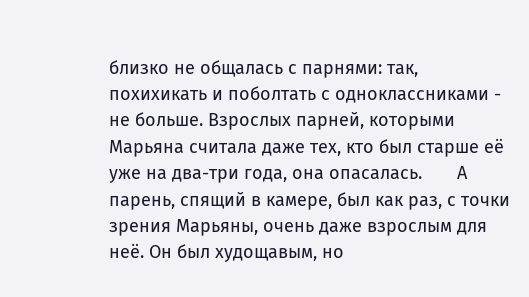близко не общалась с парнями: так, похихикать и поболтать с одноклассниками - не больше. Взрослых парней, которыми Марьяна считала даже тех, кто был старше её уже на два-три года, она опасалась.       А парень, спящий в камере, был как раз, с точки зрения Марьяны, очень даже взрослым для неё. Он был худощавым, но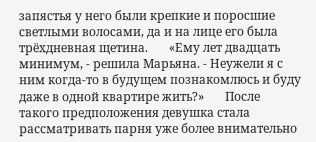запястья у него были крепкие и поросшие светлыми волосами, да и на лице его была трёхдневная щетина.       «Ему лет двадцать минимум, - решила Марьяна. - Неужели я с ним когда-то в будущем познакомлюсь и буду даже в одной квартире жить?»       После такого предположения девушка стала рассматривать парня уже более внимательно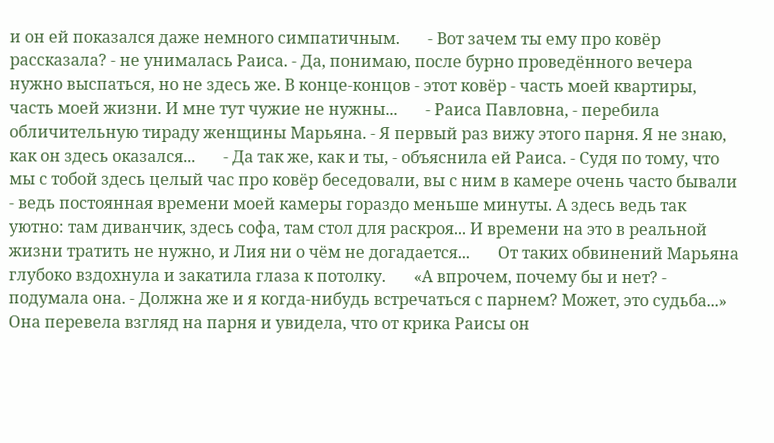и он ей показался даже немного симпатичным.       - Вот зачем ты ему про ковёр рассказала? - не унималась Раиса. - Да, понимаю, после бурно проведённого вечера нужно выспаться, но не здесь же. В конце-концов - этот ковёр - часть моей квартиры, часть моей жизни. И мне тут чужие не нужны...       - Раиса Павловна, - перебила обличительную тираду женщины Марьяна. - Я первый раз вижу этого парня. Я не знаю, как он здесь оказался...       - Да так же, как и ты, - объяснила ей Раиса. - Судя по тому, что мы с тобой здесь целый час про ковёр беседовали, вы с ним в камере очень часто бывали - ведь постоянная времени моей камеры гораздо меньше минуты. А здесь ведь так уютно: там диванчик, здесь софа, там стол для раскроя... И времени на это в реальной жизни тратить не нужно, и Лия ни о чём не догадается...       От таких обвинений Марьяна глубоко вздохнула и закатила глаза к потолку.       «А впрочем, почему бы и нет? - подумала она. - Должна же и я когда-нибудь встречаться с парнем? Может, это судьба...»       Она перевела взгляд на парня и увидела, что от крика Раисы он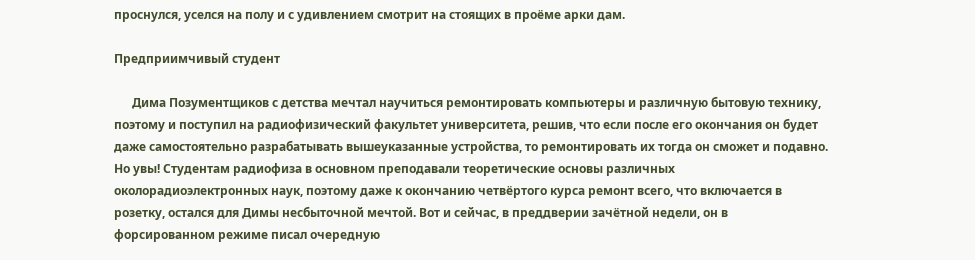проснулся, уселся на полу и с удивлением смотрит на стоящих в проёме арки дам.

Предприимчивый студент

      Дима Позументщиков с детства мечтал научиться ремонтировать компьютеры и различную бытовую технику, поэтому и поступил на радиофизический факультет университета, решив, что если после его окончания он будет даже самостоятельно разрабатывать вышеуказанные устройства, то ремонтировать их тогда он сможет и подавно.       Но увы! Студентам радиофиза в основном преподавали теоретические основы различных околорадиоэлектронных наук, поэтому даже к окончанию четвёртого курса ремонт всего, что включается в розетку, остался для Димы несбыточной мечтой. Вот и сейчас, в преддверии зачётной недели, он в форсированном режиме писал очередную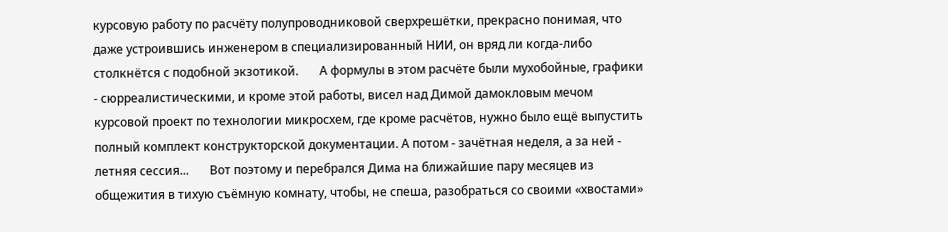курсовую работу по расчёту полупроводниковой сверхрешётки, прекрасно понимая, что даже устроившись инженером в специализированный НИИ, он вряд ли когда-либо столкнётся с подобной экзотикой.       А формулы в этом расчёте были мухобойные, графики - сюрреалистическими, и кроме этой работы, висел над Димой дамокловым мечом курсовой проект по технологии микросхем, где кроме расчётов, нужно было ещё выпустить полный комплект конструкторской документации. А потом - зачётная неделя, а за ней - летняя сессия...       Вот поэтому и перебрался Дима на ближайшие пару месяцев из общежития в тихую съёмную комнату, чтобы, не спеша, разобраться со своими «хвостами»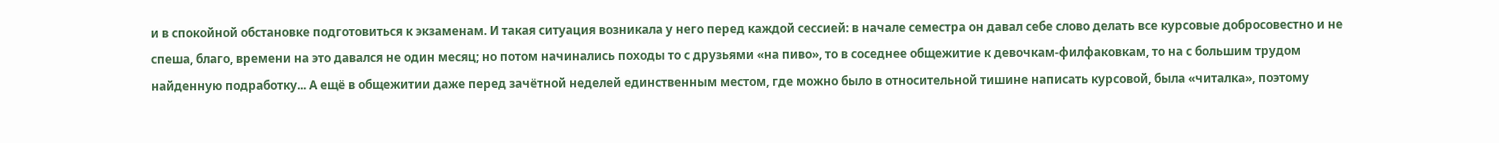и в спокойной обстановке подготовиться к экзаменам. И такая ситуация возникала у него перед каждой сессией: в начале семестра он давал себе слово делать все курсовые добросовестно и не спеша, благо, времени на это давался не один месяц; но потом начинались походы то с друзьями «на пиво», то в соседнее общежитие к девочкам-филфаковкам, то на с большим трудом найденную подработку... А ещё в общежитии даже перед зачётной неделей единственным местом, где можно было в относительной тишине написать курсовой, была «читалка», поэтому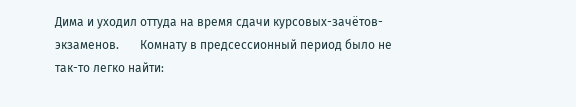Дима и уходил оттуда на время сдачи курсовых-зачётов-экзаменов.       Комнату в предсессионный период было не так-то легко найти: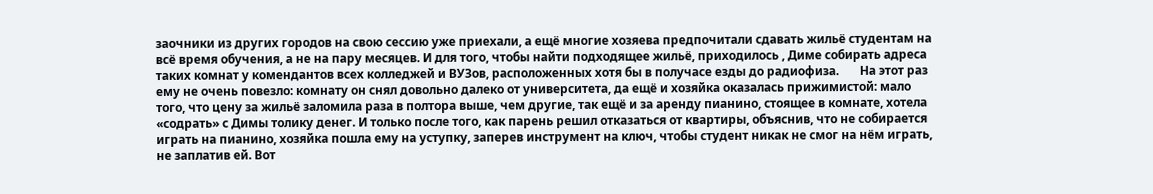заочники из других городов на свою сессию уже приехали, а ещё многие хозяева предпочитали сдавать жильё студентам на всё время обучения, а не на пару месяцев. И для того, чтобы найти подходящее жильё, приходилось , Диме собирать адреса таких комнат у комендантов всех колледжей и ВУЗов, расположенных хотя бы в получасе езды до радиофиза.       На этот раз ему не очень повезло: комнату он снял довольно далеко от университета, да ещё и хозяйка оказалась прижимистой: мало того, что цену за жильё заломила раза в полтора выше, чем другие, так ещё и за аренду пианино, стоящее в комнате, хотела «содрать» с Димы толику денег. И только после того, как парень решил отказаться от квартиры, объяснив, что не собирается играть на пианино, хозяйка пошла ему на уступку, заперев инструмент на ключ, чтобы студент никак не смог на нём играть, не заплатив ей. Вот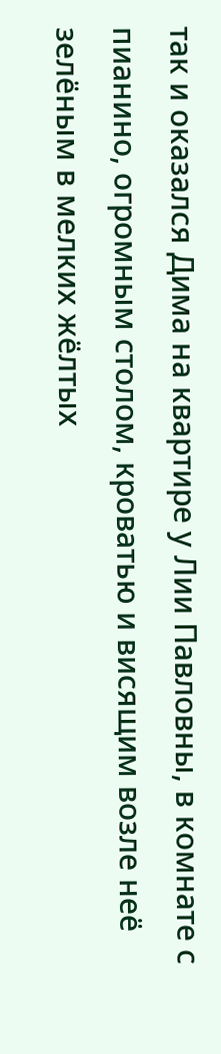так и оказался Дима на квартире у Лии Павловны, в комнате с пианино, огромным столом, кроватью и висящим возле неё зелёным в мелких жёлтых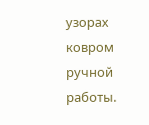узорах ковром ручной работы.